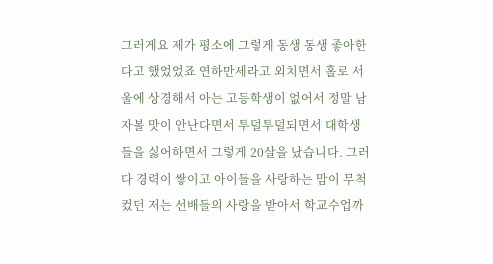그러게요 제가 평소에 그렇게 동생 동생 좋아한다고 했었었죠 연하만세라고 외치면서 홀로 서울에 상경해서 아는 고등학생이 없어서 정말 남자볼 맛이 안난다면서 투덜투덜되면서 대학생들을 싫어하면서 그렇게 20살을 났습니다. 그러다 경력이 쌓이고 아이들을 사랑하는 맘이 무척컸던 저는 선배들의 사랑을 받아서 학교수업까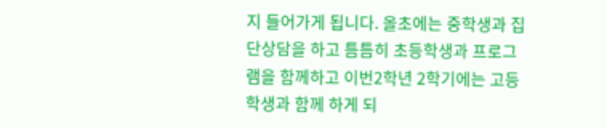지 들어가게 됩니다. 올초에는 중학생과 집단상담을 하고 틈틈히 초등학생과 프로그램을 함께하고 이번2학년 2학기에는 고등학생과 함께 하게 되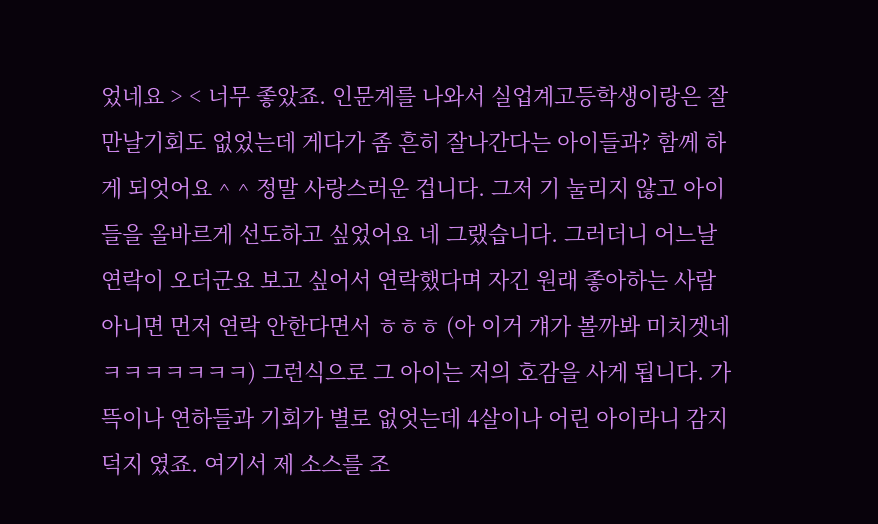었네요 > < 너무 좋았죠. 인문계를 나와서 실업계고등학생이랑은 잘 만날기회도 없었는데 게다가 좀 흔히 잘나간다는 아이들과? 함께 하게 되엇어요 ^ ^ 정말 사랑스러운 겁니다. 그저 기 눌리지 않고 아이들을 올바르게 선도하고 싶었어요 네 그랬습니다. 그러더니 어느날 연락이 오더군요 보고 싶어서 연락했다며 자긴 원래 좋아하는 사람 아니면 먼저 연락 안한다면서 ㅎㅎㅎ (아 이거 걔가 볼까봐 미치겟네 ㅋㅋㅋㅋㅋㅋㅋ) 그런식으로 그 아이는 저의 호감을 사게 됩니다. 가뜩이나 연하들과 기회가 별로 없엇는데 4살이나 어린 아이라니 감지덕지 였죠. 여기서 제 소스를 조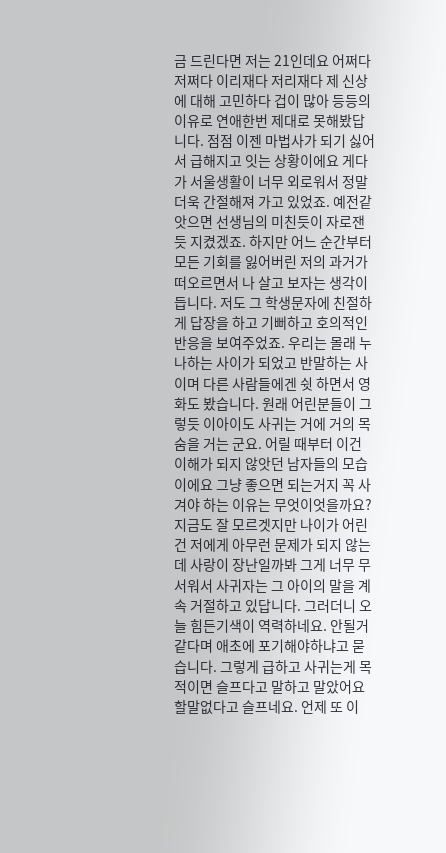금 드린다면 저는 21인데요 어쩌다 저쩌다 이리재다 저리재다 제 신상에 대해 고민하다 겁이 많아 등등의 이유로 연애한번 제대로 못해봤답니다. 점점 이젠 마법사가 되기 싫어서 급해지고 잇는 상황이에요 게다가 서울생활이 너무 외로워서 정말 더욱 간절해져 가고 있었죠. 예전같앗으면 선생님의 미친듯이 자로잰듯 지켰겠죠. 하지만 어느 순간부터 모든 기회를 잃어버린 저의 과거가 떠오르면서 나 살고 보자는 생각이 듭니다. 저도 그 학생문자에 친절하게 답장을 하고 기뻐하고 호의적인 반응을 보여주었죠. 우리는 몰래 누나하는 사이가 되었고 반말하는 사이며 다른 사람들에겐 쉿 하면서 영화도 봤습니다. 원래 어린분들이 그렇듯 이아이도 사귀는 거에 거의 목숨을 거는 군요. 어릴 때부터 이건 이해가 되지 않앗던 남자들의 모습이에요 그냥 좋으면 되는거지 꼭 사겨야 하는 이유는 무엇이엇을까요? 지금도 잘 모르겟지만 나이가 어린건 저에게 아무런 문제가 되지 않는데 사랑이 장난일까봐 그게 너무 무서워서 사귀자는 그 아이의 말을 계속 거절하고 있답니다. 그러더니 오늘 힘든기색이 역력하네요. 안될거 같다며 애초에 포기해야하냐고 묻습니다. 그렇게 급하고 사귀는게 목적이면 슬프다고 말하고 말았어요 할말없다고 슬프네요. 언제 또 이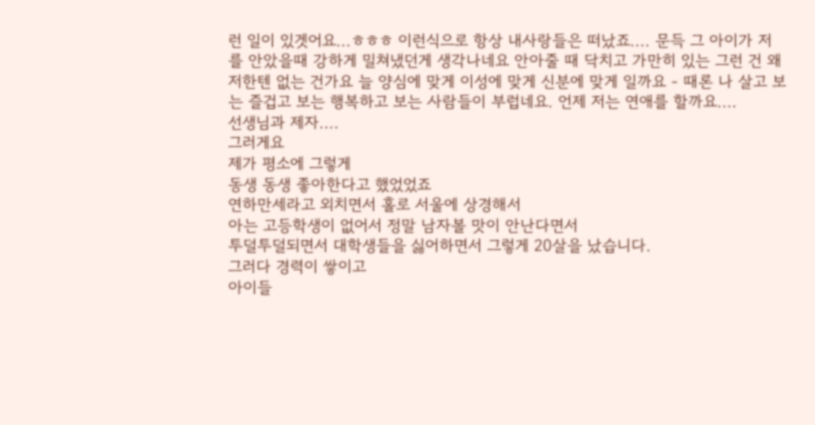런 일이 있겟어요...ㅎㅎㅎ 이런식으로 항상 내사랑들은 떠났죠.... 문득 그 아이가 저를 안았을때 강하게 밀쳐냈던게 생각나네요 안아줄 때 닥치고 가만히 있는 그런 건 왜 저한텐 없는 건가요 늘 양심에 맞게 이성에 맞게 신분에 맞게 일까요 - 때론 나 살고 보는 즐겁고 보는 행복하고 보는 사람들이 부럽네요. 언제 저는 연애를 할까요....
선생님과 제자....
그러게요
제가 평소에 그렇게
동생 동생 좋아한다고 했었었죠
연하만세라고 외치면서 홀로 서울에 상경해서
아는 고등학생이 없어서 정말 남자볼 맛이 안난다면서
투덜투덜되면서 대학생들을 싫어하면서 그렇게 20살을 났습니다.
그러다 경력이 쌓이고
아이들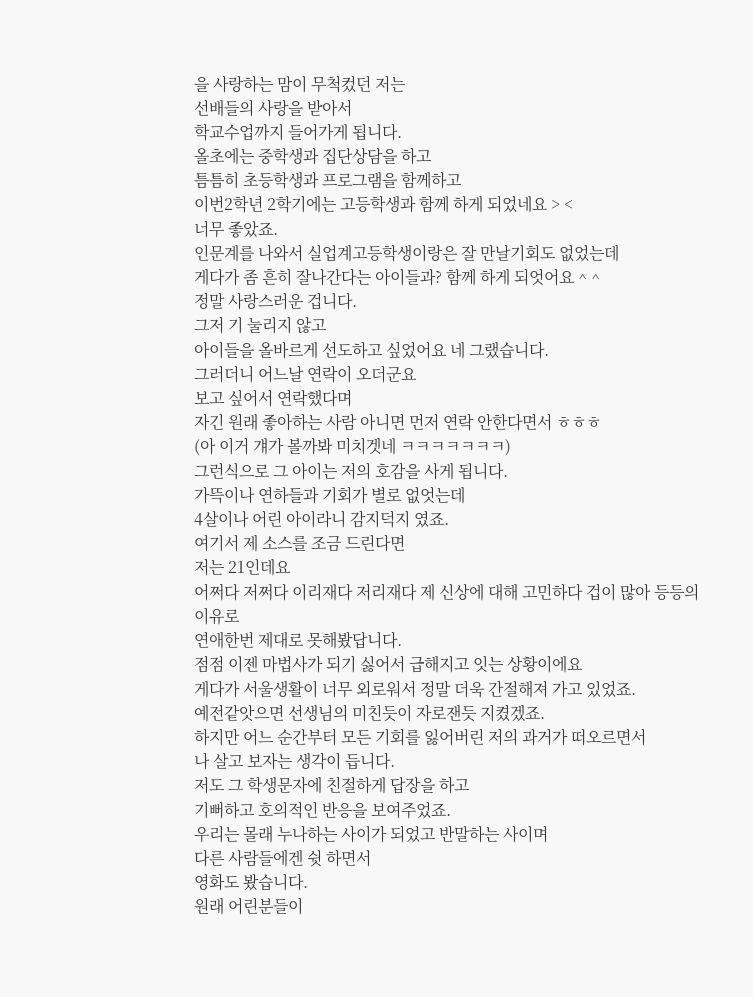을 사랑하는 맘이 무척컸던 저는
선배들의 사랑을 받아서
학교수업까지 들어가게 됩니다.
올초에는 중학생과 집단상담을 하고
틈틈히 초등학생과 프로그램을 함께하고
이번2학년 2학기에는 고등학생과 함께 하게 되었네요 > <
너무 좋았죠.
인문계를 나와서 실업계고등학생이랑은 잘 만날기회도 없었는데
게다가 좀 흔히 잘나간다는 아이들과? 함께 하게 되엇어요 ^ ^
정말 사랑스러운 겁니다.
그저 기 눌리지 않고
아이들을 올바르게 선도하고 싶었어요 네 그랬습니다.
그러더니 어느날 연락이 오더군요
보고 싶어서 연락했다며
자긴 원래 좋아하는 사람 아니면 먼저 연락 안한다면서 ㅎㅎㅎ
(아 이거 걔가 볼까봐 미치겟네 ㅋㅋㅋㅋㅋㅋㅋ)
그런식으로 그 아이는 저의 호감을 사게 됩니다.
가뜩이나 연하들과 기회가 별로 없엇는데
4살이나 어린 아이라니 감지덕지 였죠.
여기서 제 소스를 조금 드린다면
저는 21인데요
어쩌다 저쩌다 이리재다 저리재다 제 신상에 대해 고민하다 겁이 많아 등등의 이유로
연애한번 제대로 못해봤답니다.
점점 이젠 마법사가 되기 싫어서 급해지고 잇는 상황이에요
게다가 서울생활이 너무 외로워서 정말 더욱 간절해져 가고 있었죠.
예전같앗으면 선생님의 미친듯이 자로잰듯 지켰겠죠.
하지만 어느 순간부터 모든 기회를 잃어버린 저의 과거가 떠오르면서
나 살고 보자는 생각이 듭니다.
저도 그 학생문자에 친절하게 답장을 하고
기뻐하고 호의적인 반응을 보여주었죠.
우리는 몰래 누나하는 사이가 되었고 반말하는 사이며
다른 사람들에겐 쉿 하면서
영화도 봤습니다.
원래 어린분들이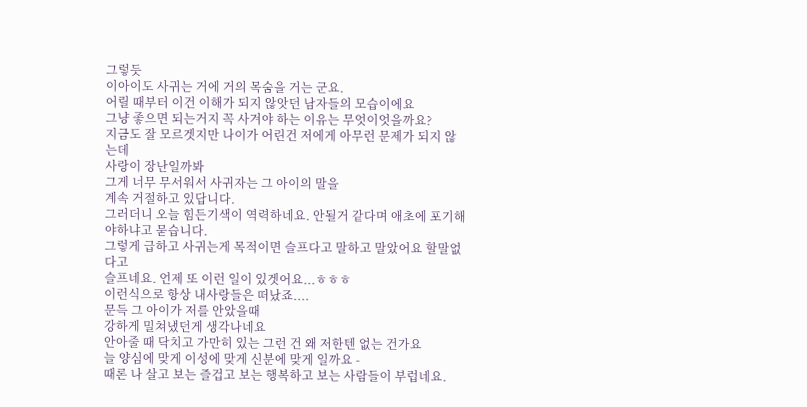그렇듯
이아이도 사귀는 거에 거의 목숨을 거는 군요.
어릴 때부터 이건 이해가 되지 않앗던 남자들의 모습이에요
그냥 좋으면 되는거지 꼭 사겨야 하는 이유는 무엇이엇을까요?
지금도 잘 모르겟지만 나이가 어린건 저에게 아무런 문제가 되지 않는데
사랑이 장난일까봐
그게 너무 무서워서 사귀자는 그 아이의 말을
계속 거절하고 있답니다.
그러더니 오늘 힘든기색이 역력하네요. 안될거 같다며 애초에 포기해야하냐고 묻습니다.
그렇게 급하고 사귀는게 목적이면 슬프다고 말하고 말았어요 할말없다고
슬프네요. 언제 또 이런 일이 있겟어요...ㅎㅎㅎ
이런식으로 항상 내사랑들은 떠났죠....
문득 그 아이가 저를 안았을때
강하게 밀쳐냈던게 생각나네요
안아줄 때 닥치고 가만히 있는 그런 건 왜 저한텐 없는 건가요
늘 양심에 맞게 이성에 맞게 신분에 맞게 일까요 -
때론 나 살고 보는 즐겁고 보는 행복하고 보는 사람들이 부럽네요.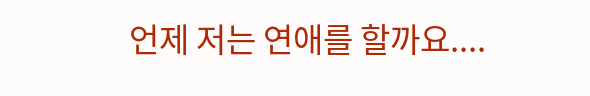언제 저는 연애를 할까요....